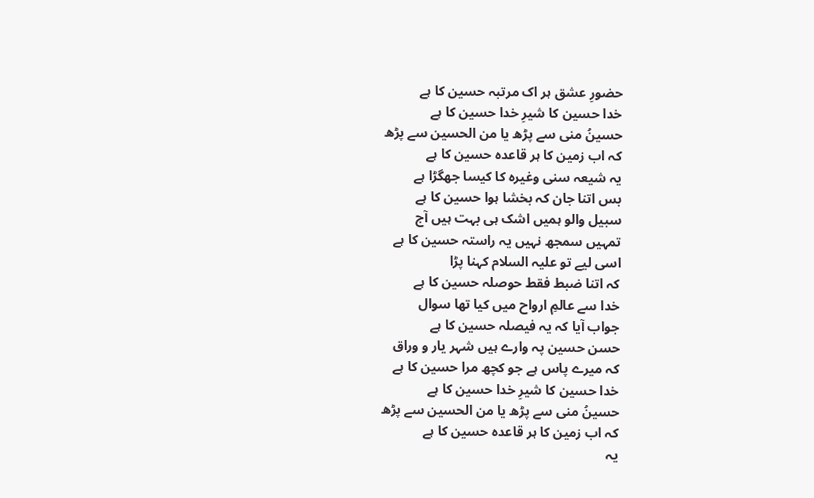حضورِ عشق ہر اک مرتبہ حسین کا ہے
خدا حسین کا شیرِ خدا حسین کا ہے
حسینُ منی سے پڑھ یا من الحسین سے پڑھ
کہ اب زمین کا ہر قاعدہ حسین کا ہے
یہ شیعہ سنی وغیرہ کا کیسا جھگڑا ہے
بس اتنا جان کہ بخشا ہوا حسین کا ہے
سبیل والو ہمیں اشک ہی بہت ہیں آج
تمہیں سمجھ نہیں یہ راستہ حسین کا ہے
اسی لیے تو علیہ السلام کہنا پڑا
کہ اتنا ضبط فقط حوصلہ حسین کا ہے
خدا سے عالمِ ارواح میں کیا تھا سوال
جواب آیا کہ یہ فیصلہ حسین کا ہے
حسن حسین پہ وارے ہیں شہر یار و وراق
کہ میرے پاس ہے جو کچھ مرا حسین کا ہے
خدا حسین کا شیرِ خدا حسین کا ہے
حسینُ منی سے پڑھ یا من الحسین سے پڑھ
کہ اب زمین کا ہر قاعدہ حسین کا ہے
یہ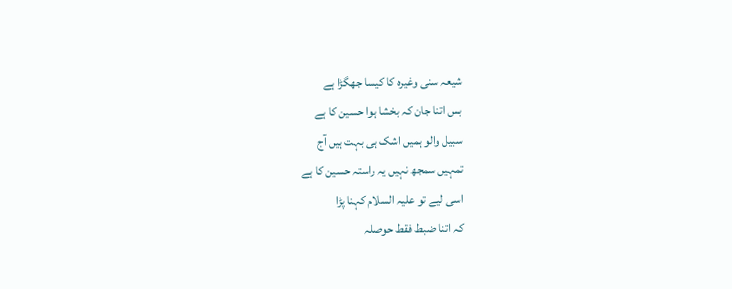شیعہ سنی وغیرہ کا کیسا جھگڑا ہے
بس اتنا جان کہ بخشا ہوا حسین کا ہے
سبیل والو ہمیں اشک ہی بہت ہیں آج
تمہیں سمجھ نہیں یہ راستہ حسین کا ہے
اسی لیے تو علیہ السلام کہنا پڑا
کہ اتنا ضبط فقط حوصلہ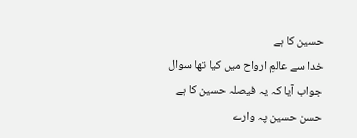حسین کا ہے
خدا سے عالمِ ارواح میں کیا تھا سوال
جواب آیا کہ یہ فیصلہ حسین کا ہے
حسن حسین پہ وارے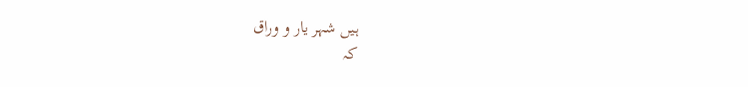ہیں شہر یار و وراق
کہ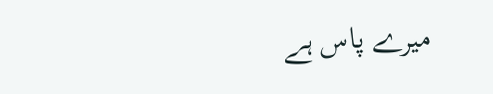میرے پاس ہے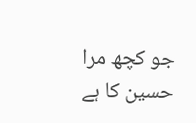جو کچھ مرا حسین کا ہے